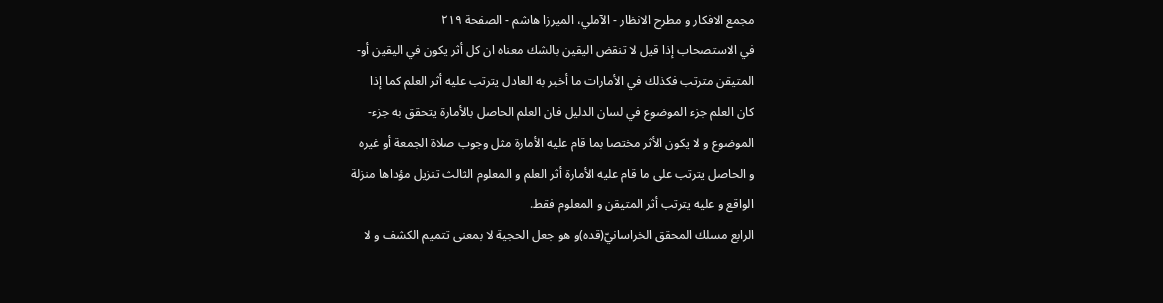مجمع الافكار و مطرح الانظار - الآملي، الميرزا هاشم - الصفحة ٢١٩
في الاستصحاب إذا قيل لا تنقض اليقين بالشك معناه ان كل أثر يكون في اليقين أو-
المتيقن مترتب فكذلك في الأمارات ما أخبر به العادل يترتب عليه أثر العلم كما إذا
كان العلم جزء الموضوع في لسان الدليل فان العلم الحاصل بالأمارة يتحقق به جزء-
الموضوع و لا يكون الأثر مختصا بما قام عليه الأمارة مثل وجوب صلاة الجمعة أو غيره
و الحاصل يترتب على ما قام عليه الأمارة أثر العلم و المعلوم الثالث تنزيل مؤداها منزلة
الواقع و عليه يترتب أثر المتيقن و المعلوم فقط.
الرابع مسلك المحقق الخراسانيّ(قده)و هو جعل الحجية لا بمعنى تتميم الكشف و لا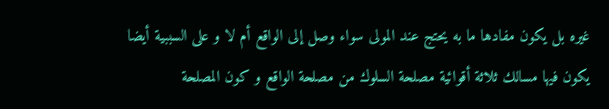غيره بل يكون مفادها ما به يحتج عند المولى سواء وصل إلى الواقع أم لا و على السببية أيضا
يكون فيها مسالك ثلاثة أقوائية مصلحة السلوك من مصلحة الواقع و كون المصلحة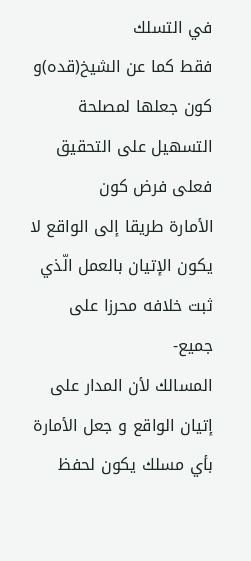في التسلك
فقط كما عن الشيخ(قده)و كون جعلها لمصلحة التسهيل على التحقيق فعلى فرض كون
الأمارة طريقا إلى الواقع لا يكون الإتيان بالعمل الّذي ثبت خلافه محرزا على جميع-
المسالك لأن المدار على إتيان الواقع و جعل الأمارة بأي مسلك يكون لحفظ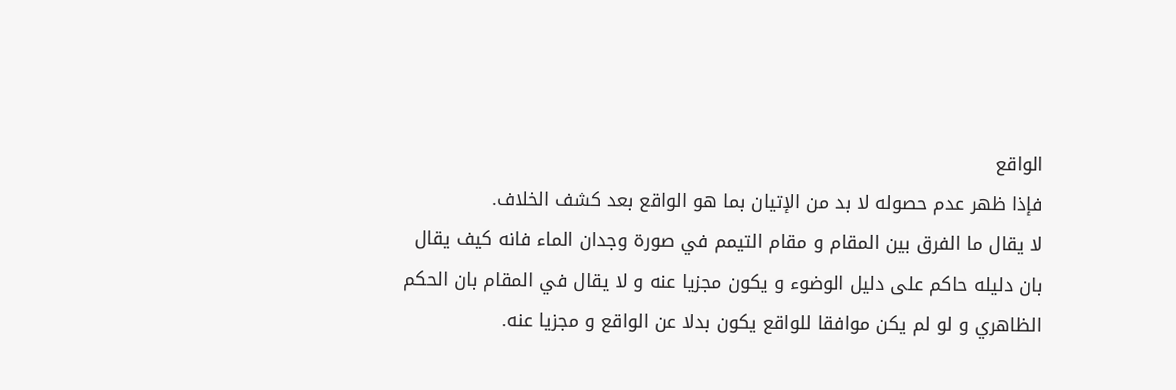الواقع
فإذا ظهر عدم حصوله لا بد من الإتيان بما هو الواقع بعد كشف الخلاف.
لا يقال ما الفرق بين المقام و مقام التيمم في صورة وجدان الماء فانه كيف يقال
بان دليله حاكم على دليل الوضوء و يكون مجزيا عنه و لا يقال في المقام بان الحكم
الظاهري و لو لم يكن موافقا للواقع يكون بدلا عن الواقع و مجزيا عنه.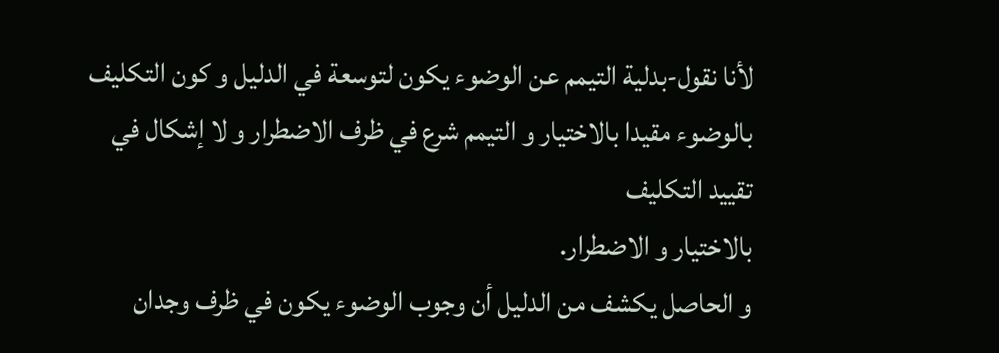لأنا نقول-بدلية التيمم عن الوضوء يكون لتوسعة في الدليل و كون التكليف
بالوضوء مقيدا بالاختيار و التيمم شرع في ظرف الاضطرار و لا إشكال في تقييد التكليف
بالاختيار و الاضطرار.
و الحاصل يكشف من الدليل أن وجوب الوضوء يكون في ظرف وجدان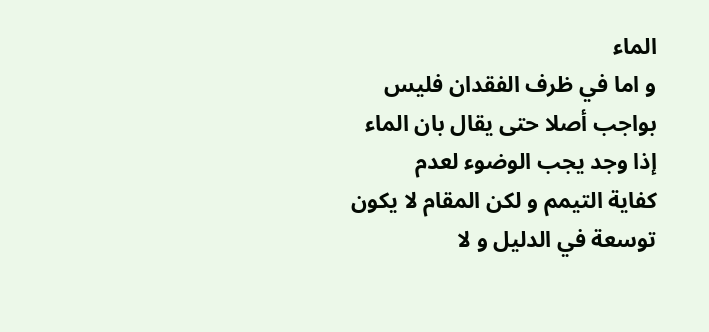الماء
و اما في ظرف الفقدان فليس بواجب أصلا حتى يقال بان الماء إذا وجد يجب الوضوء لعدم
كفاية التيمم و لكن المقام لا يكون توسعة في الدليل و لا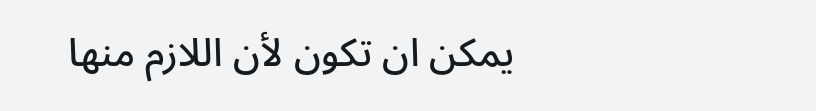يمكن ان تكون لأن اللازم منها